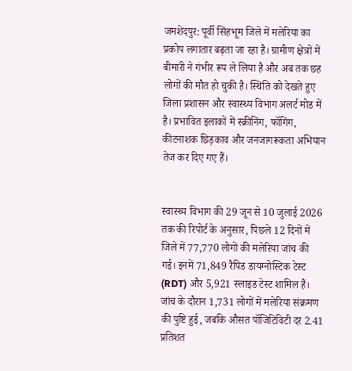जमशेदपुर: पूर्वी सिंहभूम जिले में मलेरिया का प्रकोप लगातार बढ़ता जा रहा है। ग्रामीण क्षेत्रों में बीमारी ने गंभीर रूप ले लिया है और अब तक छह लोगों की मौत हो चुकी है। स्थिति को देखते हुए जिला प्रशासन और स्वास्थ्य विभाग अलर्ट मोड में है। प्रभावित इलाकों में स्क्रीनिंग, फॉगिंग, कीटनाशक छिड़काव और जनजागरूकता अभियान तेज कर दिए गए हैं।


स्वास्थ्य विभाग की 29 जून से 10 जुलाई 2026 तक की रिपोर्ट के अनुसार, पिछले 12 दिनों में जिले में 77,770 लोगों की मलेरिया जांच की गई। इनमें 71,849 रैपिड डायग्नोस्टिक टेस्ट (RDT) और 5,921 स्लाइड टेस्ट शामिल हैं। जांच के दौरान 1,731 लोगों में मलेरिया संक्रमण की पुष्टि हुई, जबकि औसत पॉजिटिविटी दर 2.41 प्रतिशत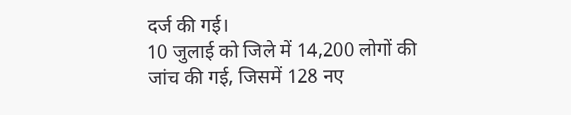दर्ज की गई।
10 जुलाई को जिले में 14,200 लोगों की जांच की गई, जिसमें 128 नए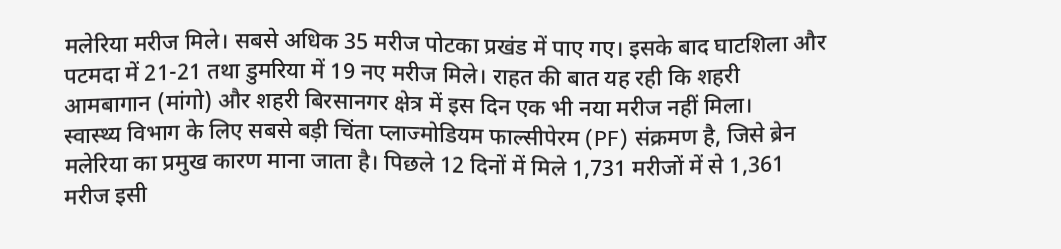मलेरिया मरीज मिले। सबसे अधिक 35 मरीज पोटका प्रखंड में पाए गए। इसके बाद घाटशिला और पटमदा में 21-21 तथा डुमरिया में 19 नए मरीज मिले। राहत की बात यह रही कि शहरी आमबागान (मांगो) और शहरी बिरसानगर क्षेत्र में इस दिन एक भी नया मरीज नहीं मिला।
स्वास्थ्य विभाग के लिए सबसे बड़ी चिंता प्लाज्मोडियम फाल्सीपेरम (PF) संक्रमण है, जिसे ब्रेन मलेरिया का प्रमुख कारण माना जाता है। पिछले 12 दिनों में मिले 1,731 मरीजों में से 1,361 मरीज इसी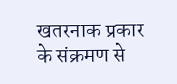खतरनाक प्रकार के संक्रमण से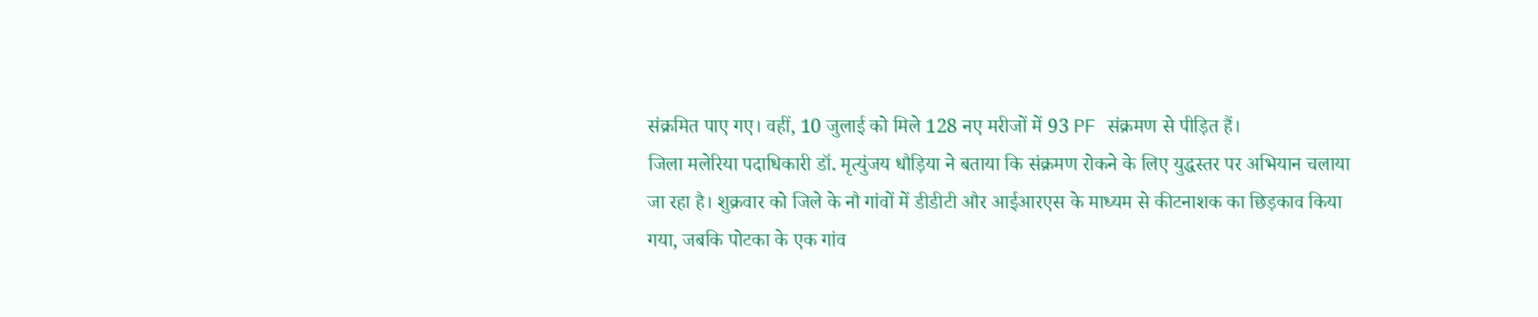संक्रमित पाए गए। वहीं, 10 जुलाई को मिले 128 नए मरीजों में 93 PF संक्रमण से पीड़ित हैं।
जिला मलेरिया पदाधिकारी डॉ. मृत्युंजय धौड़िया ने बताया कि संक्रमण रोकने के लिए युद्धस्तर पर अभियान चलाया जा रहा है। शुक्रवार को जिले के नौ गांवों में डीडीटी और आईआरएस के माध्यम से कीटनाशक का छिड़काव किया गया, जबकि पोटका के एक गांव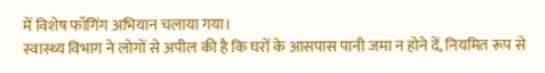में विशेष फॉगिंग अभियान चलाया गया।
स्वास्थ्य विभाग ने लोगों से अपील की है कि घरों के आसपास पानी जमा न होने दें, नियमित रूप से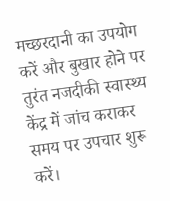मच्छरदानी का उपयोग करें और बुखार होने पर तुरंत नजदीकी स्वास्थ्य केंद्र में जांच कराकर समय पर उपचार शुरू करें।